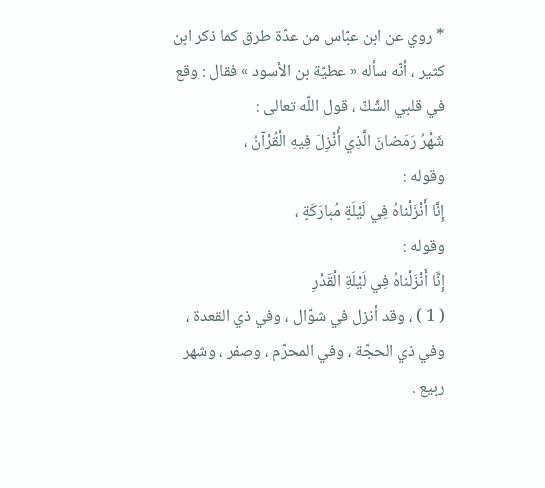* روي عن ابن عبّاس من عدّة طرق كما ذكر ابن كثير ، أنّه سأله « عطيّة بن الأسود » فقال : وقع في قلبي الشّكّ ، قول اللّه تعالى :
شَهْرُ رَمَضانَ الَّذِي أُنْزِلَ فِيهِ الْقُرْآنُ ،
وقوله :
إِنَّا أَنْزَلْناهُ فِي لَيْلَةٍ مُبارَكَةٍ ،
وقوله :
إِنَّا أَنْزَلْناهُ فِي لَيْلَةِ الْقَدْرِ
( 1 ) ، وقد أنزل في شوّال ، وفي ذي القعدة ، وفي ذي الحجّة ، وفي المحرّم ، وصفر ، وشهر ربيع .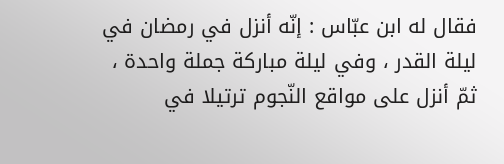فقال له ابن عبّاس : إنّه أنزل في رمضان في ليلة القدر ، وفي ليلة مباركة جملة واحدة ، ثمّ أنزل على مواقع النّجوم ترتيلا في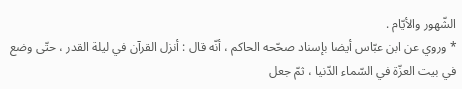الشّهور والأيّام .
* وروي عن ابن عبّاس أيضا بإسناد صحّحه الحاكم ، أنّه قال : أنزل القرآن في ليلة القدر ، حتّى وضع في بيت العزّة في السّماء الدّنيا ، ثمّ جعل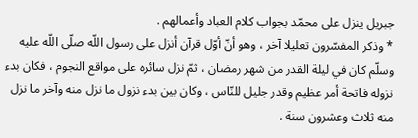جبريل ينزل على محمّد بجواب كلام العباد وأعمالهم .
* وذكر المفسّرون تعليلا آخر ، وهو أنّ أوّل قرآن أنزل على رسول اللّه صلّى اللّه عليه وسلّم كان في ليلة القدر من شهر رمضان ، ثمّ نزل سائره على مواقع النجوم ، فكان بدء نزوله فاتحة أمر عظيم وقدر جليل للنّاس ، وكان بين بدء نزول ما نزل منه وآخر ما نزل منه ثلاث وعشرون سنة .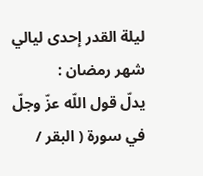ليلة القدر إحدى ليالي شهر رمضان :
يدلّ قول اللّه عزّ وجلّ في سورة ( البقر /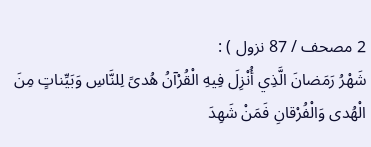2 مصحف / 87 نزول ) :
شَهْرُ رَمَضانَ الَّذِي أُنْزِلَ فِيهِ الْقُرْآنُ هُدىً لِلنَّاسِ وَبَيِّناتٍ مِنَ الْهُدى وَالْفُرْقانِ فَمَنْ شَهِدَ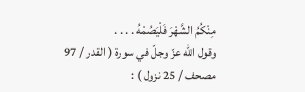مِنْكُمُ الشَّهْرَ فَلْيَصُمْهُ . . . .
وقول اللّه عزّ وجلّ في سورة ( القدر / 97 مصحف / 25 نزول ) :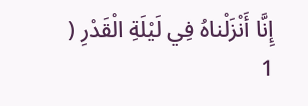إِنَّا أَنْزَلْناهُ فِي لَيْلَةِ الْقَدْرِ ( 1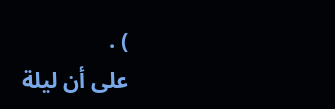) .
على أن ليلة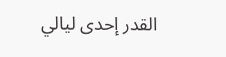القدر إحدى ليالي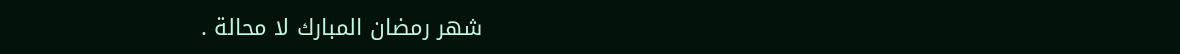شهر رمضان المبارك لا محالة .